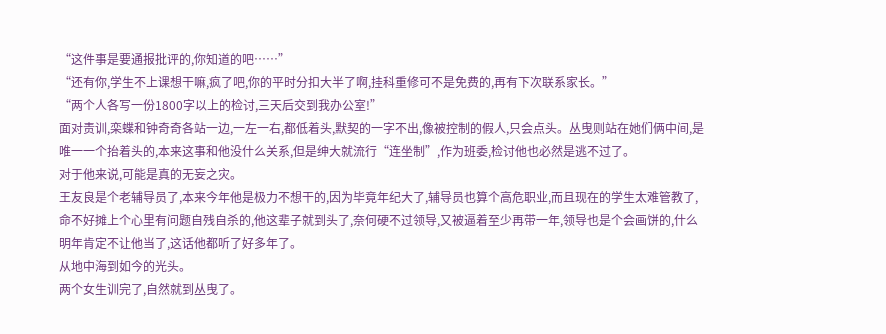“这件事是要通报批评的,你知道的吧……”
“还有你,学生不上课想干嘛,疯了吧,你的平时分扣大半了啊,挂科重修可不是免费的,再有下次联系家长。”
“两个人各写一份1800字以上的检讨,三天后交到我办公室!”
面对责训,栾蝶和钟奇奇各站一边,一左一右,都低着头,默契的一字不出,像被控制的假人,只会点头。丛曳则站在她们俩中间,是唯一一个抬着头的,本来这事和他没什么关系,但是绅大就流行“连坐制”,作为班委,检讨他也必然是逃不过了。
对于他来说,可能是真的无妄之灾。
王友良是个老辅导员了,本来今年他是极力不想干的,因为毕竟年纪大了,辅导员也算个高危职业,而且现在的学生太难管教了,命不好摊上个心里有问题自残自杀的,他这辈子就到头了,奈何硬不过领导,又被逼着至少再带一年,领导也是个会画饼的,什么明年肯定不让他当了,这话他都听了好多年了。
从地中海到如今的光头。
两个女生训完了,自然就到丛曳了。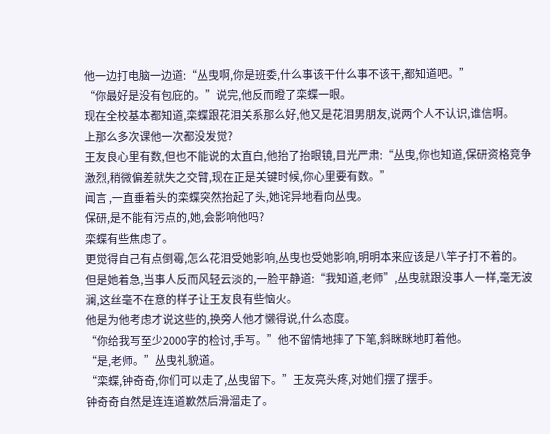他一边打电脑一边道:“丛曳啊,你是班委,什么事该干什么事不该干,都知道吧。”
“你最好是没有包庇的。”说完,他反而瞪了栾蝶一眼。
现在全校基本都知道,栾蝶跟花泪关系那么好,他又是花泪男朋友,说两个人不认识,谁信啊。
上那么多次课他一次都没发觉?
王友良心里有数,但也不能说的太直白,他抬了抬眼镜,目光严肃:“丛曳,你也知道,保研资格竞争激烈,稍微偏差就失之交臂,现在正是关键时候,你心里要有数。”
闻言 ,一直垂着头的栾蝶突然抬起了头,她诧异地看向丛曳。
保研,是不能有污点的,她,会影响他吗?
栾蝶有些焦虑了。
更觉得自己有点倒霉,怎么花泪受她影响,丛曳也受她影响,明明本来应该是八竿子打不着的。
但是她着急,当事人反而风轻云淡的,一脸平静道:“我知道,老师”,丛曳就跟没事人一样,毫无波澜,这丝毫不在意的样子让王友良有些恼火。
他是为他考虑才说这些的,换旁人他才懒得说,什么态度。
“你给我写至少2000字的检讨,手写。”他不留情地摔了下笔,斜眯眯地盯着他。
“是,老师。”丛曳礼貌道。
“栾蝶,钟奇奇,你们可以走了,丛曳留下。”王友亮头疼,对她们摆了摆手。
钟奇奇自然是连连道歉然后滑溜走了。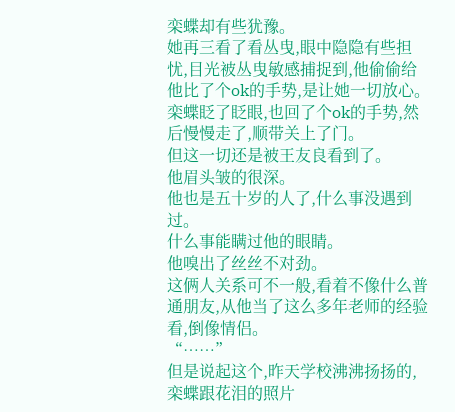栾蝶却有些犹豫。
她再三看了看丛曳,眼中隐隐有些担忧,目光被丛曳敏感捕捉到,他偷偷给他比了个ok的手势,是让她一切放心。
栾蝶眨了眨眼,也回了个ok的手势,然后慢慢走了,顺带关上了门。
但这一切还是被王友良看到了。
他眉头皱的很深。
他也是五十岁的人了,什么事没遇到过。
什么事能瞒过他的眼睛。
他嗅出了丝丝不对劲。
这俩人关系可不一般,看着不像什么普通朋友,从他当了这么多年老师的经验看,倒像情侣。
“……”
但是说起这个,昨天学校沸沸扬扬的,栾蝶跟花泪的照片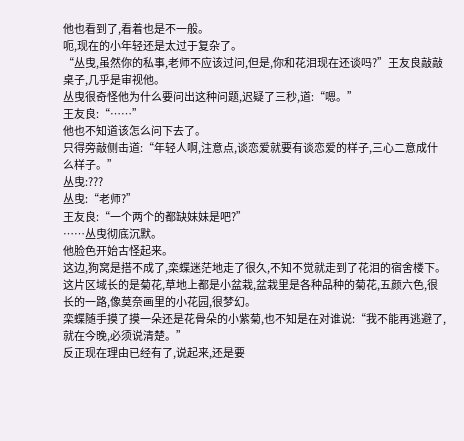他也看到了,看着也是不一般。
呃,现在的小年轻还是太过于复杂了。
“丛曳,虽然你的私事,老师不应该过问,但是,你和花泪现在还谈吗?”王友良敲敲桌子,几乎是审视他。
丛曳很奇怪他为什么要问出这种问题,迟疑了三秒,道:“嗯。”
王友良:“……”
他也不知道该怎么问下去了。
只得旁敲侧击道:“年轻人啊,注意点,谈恋爱就要有谈恋爱的样子,三心二意成什么样子。”
丛曳:???
丛曳:“老师?”
王友良:“一个两个的都缺妹妹是吧?”
……丛曳彻底沉默。
他脸色开始古怪起来。
这边,狗窝是搭不成了,栾蝶迷茫地走了很久,不知不觉就走到了花泪的宿舍楼下。
这片区域长的是菊花,草地上都是小盆栽,盆栽里是各种品种的菊花,五颜六色,很长的一路,像莫奈画里的小花园,很梦幻。
栾蝶随手摸了摸一朵还是花骨朵的小紫菊,也不知是在对谁说:“我不能再逃避了,就在今晚,必须说清楚。”
反正现在理由已经有了,说起来,还是要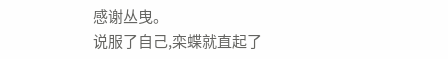感谢丛曳。
说服了自己,栾蝶就直起了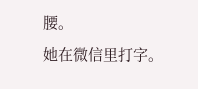腰。
她在微信里打字。